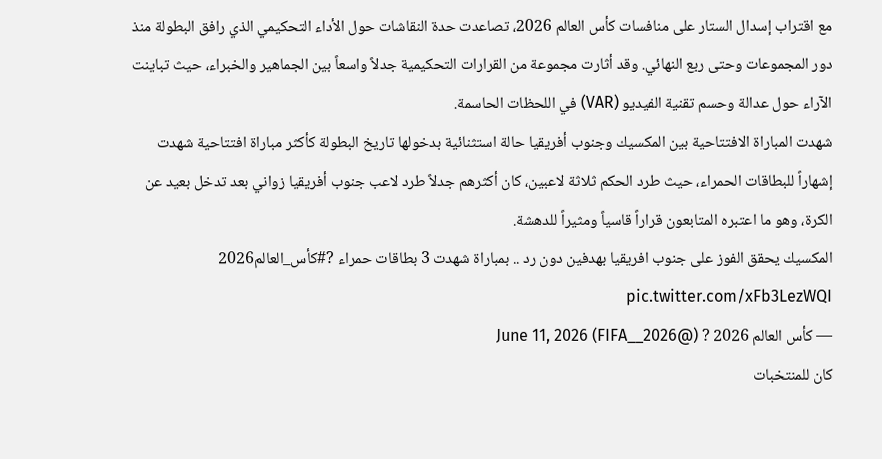مع اقتراب إسدال الستار على منافسات كأس العالم 2026، تصاعدت حدة النقاشات حول الأداء التحكيمي الذي رافق البطولة منذ دور المجموعات وحتى ربع النهائي. وقد أثارت مجموعة من القرارات التحكيمية جدلاً واسعاً بين الجماهير والخبراء، حيث تباينت الآراء حول عدالة وحسم تقنية الفيديو (VAR) في اللحظات الحاسمة.
شهدت المباراة الافتتاحية بين المكسيك وجنوب أفريقيا حالة استثنائية بدخولها تاريخ البطولة كأكثر مباراة افتتاحية شهدت إشهاراً للبطاقات الحمراء، حيث طرد الحكم ثلاثة لاعبين، كان أكثرهم جدلاً طرد لاعب جنوب أفريقيا زواني بعد تدخل بعيد عن الكرة، وهو ما اعتبره المتابعون قراراً قاسياً ومثيراً للدهشة.
المكسيك يحقق الفوز على جنوب افريقيا بهدفين دون رد .. بمباراة شهدت 3 بطاقات حمراء ?#كأس_العالم2026 pic.twitter.com/xFb3LezWQI
— كأس العالم 2026 ? (@FIFA__2026) June 11, 2026
كان للمنتخبات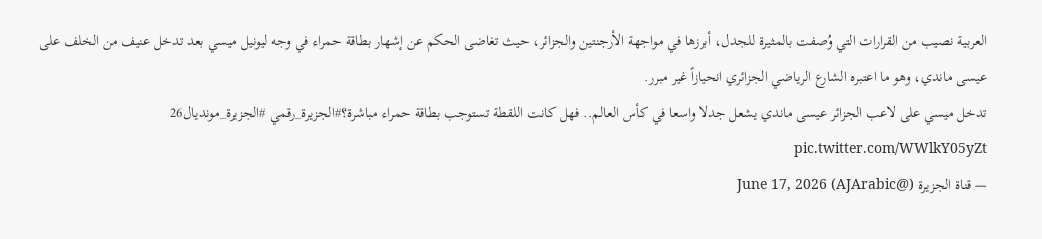العربية نصيب من القرارات التي وُصفت بالمثيرة للجدل، أبرزها في مواجهة الأرجنتين والجزائر، حيث تغاضى الحكم عن إشهار بطاقة حمراء في وجه ليونيل ميسي بعد تدخل عنيف من الخلف على عيسى ماندي، وهو ما اعتبره الشارع الرياضي الجزائري انحيازاً غير مبرر.
تدخل ميسي على لاعب الجزائر عيسى ماندي يشعل جدلا واسعا في كأس العالم.. فهل كانت اللقطة تستوجب بطاقة حمراء مباشرة؟#الجزيرة_رقمي #الجزيرة_مونديال26 pic.twitter.com/WWlkY05yZt
— قناة الجزيرة (@AJArabic) June 17, 2026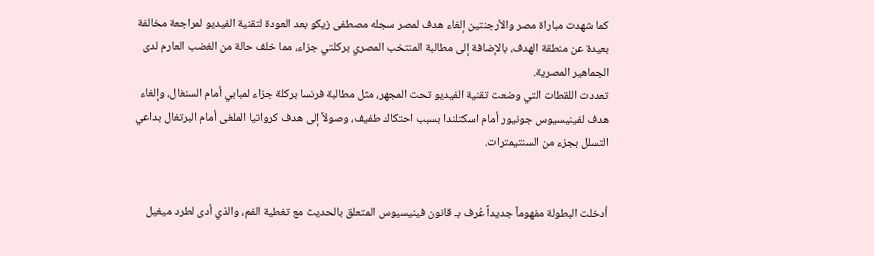كما شهدت مباراة مصر والأرجنتين إلغاء هدف لمصر سجله مصطفى زيكو بعد العودة لتقنية الفيديو لمراجعة مخالفة بعيدة عن منطقة الهدف، بالإضافة إلى مطالبة المنتخب المصري بركلتي جزاء، مما خلف حالة من الغضب العارم لدى الجماهير المصرية.
تعددت اللقطات التي وضعت تقنية الفيديو تحت المجهر، مثل مطالبة فرنسا بركلة جزاء لمبابي أمام السنغال، وإلغاء هدف لفينيسيوس جونيور أمام اسكتلندا بسبب احتكاك طفيف، وصولاً إلى هدف كرواتيا الملغى أمام البرتغال بداعي التسلل بجزء من السنتيمترات.


أدخلت البطولة مفهوماً جديداً عُرف بـ قانون فينيسيوس المتعلق بالحديث مع تغطية الفم، والذي أدى لطرد ميغيل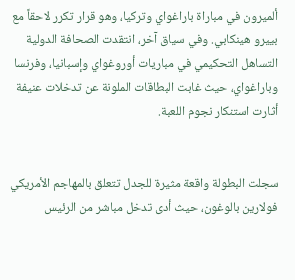ألميرون في مباراة باراغواي وتركيا، وهو قرار تكرر لاحقاً مع بييرو هينكابي. وفي سياق آخر، انتقدت الصحافة الدولية التساهل التحكيمي في مباريات أوروغواي وإسبانيا، وفرنسا وباراغواي، حيث غابت البطاقات الملونة عن تدخلات عنيفة أثارت استنكار نجوم اللعبة.


سجلت البطولة واقعة مثيرة للجدل تتعلق بالمهاجم الأمريكي فولارين بالوغون، حيث أدى تدخل مباشر من الرئيس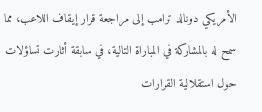الأمريكي دونالد ترامب إلى مراجعة قرار إيقاف اللاعب، مما سمح له بالمشاركة في المباراة التالية، في سابقة أثارت تساؤلات حول استقلالية القرارات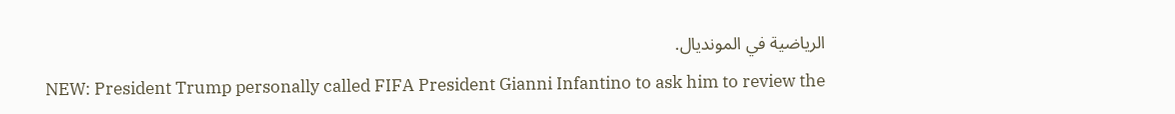الرياضية في المونديال.
NEW: President Trump personally called FIFA President Gianni Infantino to ask him to review the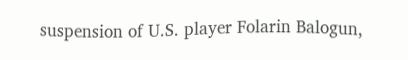suspension of U.S. player Folarin Balogun,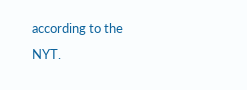according to the NYT.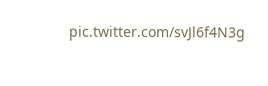pic.twitter.com/svJl6f4N3g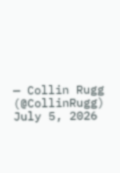— Collin Rugg (@CollinRugg) July 5, 2026